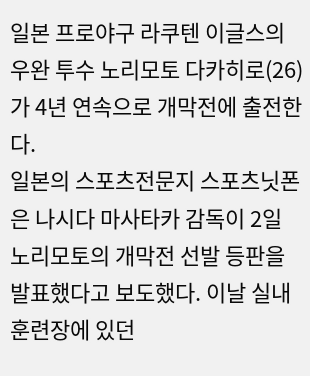일본 프로야구 라쿠텐 이글스의 우완 투수 노리모토 다카히로(26)가 4년 연속으로 개막전에 출전한다.
일본의 스포츠전문지 스포츠닛폰은 나시다 마사타카 감독이 2일 노리모토의 개막전 선발 등판을 발표했다고 보도했다. 이날 실내 훈련장에 있던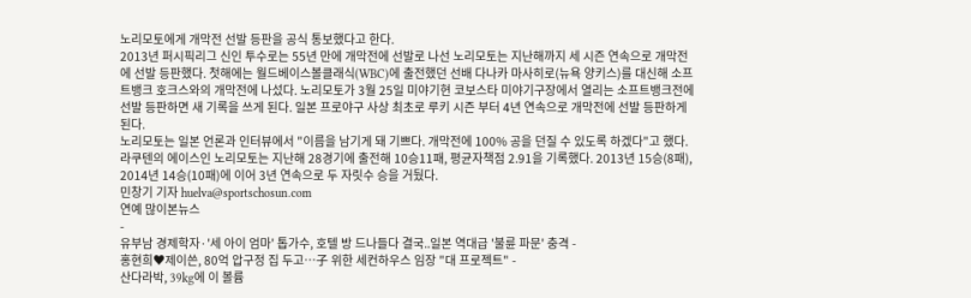노리모토에게 개막전 선발 등판을 공식 통보했다고 한다.
2013년 퍼시픽리그 신인 투수로는 55년 만에 개막전에 선발로 나선 노리모토는 지난해까지 세 시즌 연속으로 개막전에 선발 등판했다. 첫해에는 월드베이스볼클래식(WBC)에 출전했던 선배 다나카 마사히로(뉴욕 양키스)를 대신해 소프트뱅크 호크스와의 개막전에 나섰다. 노리모토가 3월 25일 미야기현 코보스타 미야기구장에서 열리는 소프트뱅크전에 선발 등판하면 새 기록을 쓰게 된다. 일본 프로야구 사상 최초로 루키 시즌 부터 4년 연속으로 개막전에 선발 등판하게 된다.
노리모토는 일본 언론과 인터뷰에서 "이름을 남기게 돼 기쁘다. 개막전에 100% 공을 던질 수 있도록 하겠다"고 했다.
라쿠텐의 에이스인 노리모토는 지난해 28경기에 출전해 10승11패, 평균자책점 2.91을 기록했다. 2013년 15승(8패), 2014년 14승(10패)에 이어 3년 연속으로 두 자릿수 승을 거뒀다.
민창기 기자 huelva@sportschosun.com
연예 많이본뉴스
-
유부남 경제학자·'세 아이 엄마' 톱가수, 호텔 방 드나들다 결국..일본 역대급 '불륜 파문' 충격 -
홍현희♥제이쓴, 80억 압구정 집 두고…子 위한 세컨하우스 임장 "대 프로젝트" -
산다라박, 39kg에 이 볼륨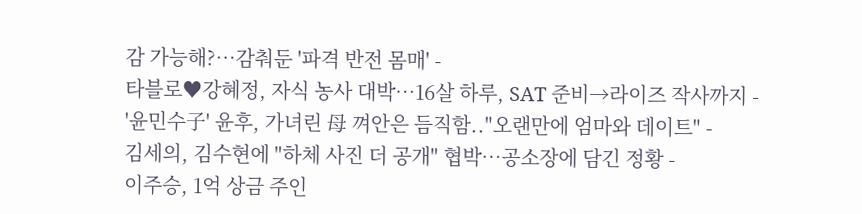감 가능해?…감춰둔 '파격 반전 몸매' -
타블로♥강혜정, 자식 농사 대박…16살 하루, SAT 준비→라이즈 작사까지 -
'윤민수子' 윤후, 가녀린 母 껴안은 듬직함.."오랜만에 엄마와 데이트" -
김세의, 김수현에 "하체 사진 더 공개" 협박…공소장에 담긴 정황 -
이주승, 1억 상금 주인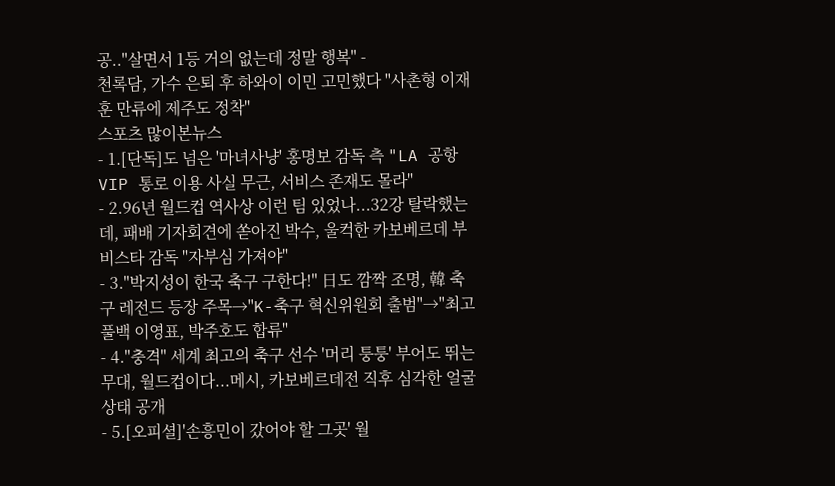공.."살면서 1등 거의 없는데 정말 행복" -
천록담, 가수 은퇴 후 하와이 이민 고민했다 "사촌형 이재훈 만류에 제주도 정착"
스포츠 많이본뉴스
- 1.[단독]도 넘은 '마녀사냥' 홍명보 감독 측 "LA 공항 VIP 통로 이용 사실 무근, 서비스 존재도 몰라"
- 2.96년 월드컵 역사상 이런 팀 있었나...32강 탈락했는데, 패배 기자회견에 쏟아진 박수, 울컥한 카보베르데 부비스타 감독 "자부심 가져야"
- 3."박지성이 한국 축구 구한다!" 日도 깜짝 조명, 韓 축구 레전드 등장 주목→"K-축구 혁신위원회 출범"→"최고 풀백 이영표, 박주호도 합류"
- 4."충격" 세계 최고의 축구 선수 '머리 퉁퉁' 부어도 뛰는 무대, 월드컵이다...메시, 카보베르데전 직후 심각한 얼굴 상태 공개
- 5.[오피셜]'손흥민이 갔어야 할 그곳' 월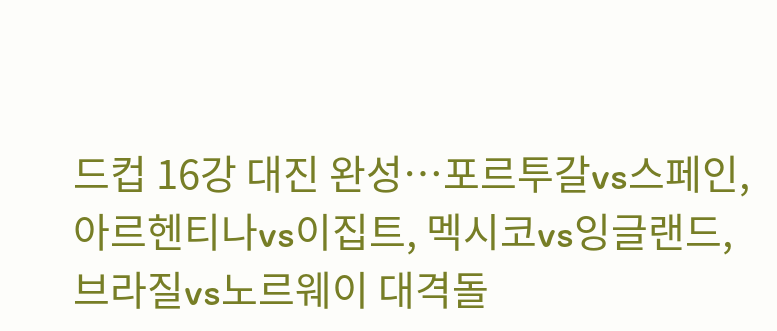드컵 16강 대진 완성…포르투갈vs스페인, 아르헨티나vs이집트, 멕시코vs잉글랜드, 브라질vs노르웨이 대격돌